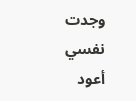وجدت نفسي أعود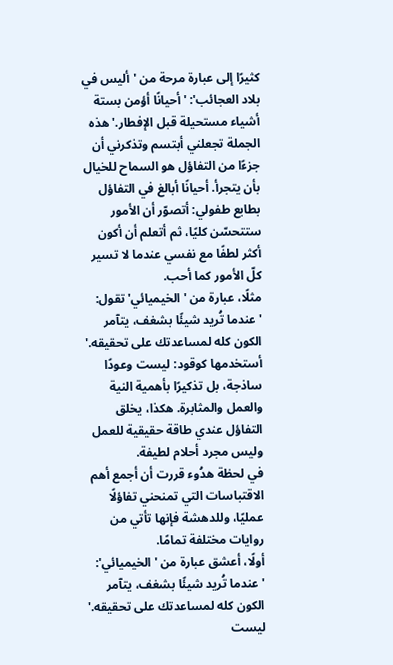كثيرًا إلى عبارة مرحة من 'أليس في بلاد العجائب': 'أحيانًا أؤمن بستة أشياء مستحيلة قبل الإفطار.' هذه الجملة تجعلني أبتسم وتذكرني أن جزءًا من التفاؤل هو السماح للخيال بأن يتجرأ. أحيانًا أبالغ في التفاؤل بطابع طفولي: أتصوّر أن الأمور ستتحسّن كليًا، ثم أتعلم أن أكون أكثر لطفًا مع نفسي عندما لا تسير كلّ الأمور كما أحب.
مثلًا، عبارة من 'الخيميائي' تقول: 'عندما تُريد شيئًا بشغف، يتآمر الكون كله لمساعدتك على تحقيقه.' أستخدمها كوقود: ليست وعودًا ساذجة، بل تذكيرًا بأهمية النية والعمل والمثابرة. هكذا، يخلق التفاؤل عندي طاقة حقيقية للعمل وليس مجرد أحلام لطيفة.
في لحظة هدُوء قررت أن أجمع أهم الاقتباسات التي تمنحني تفاؤلًا عمليًا، وللدهشة فإنها تأتي من روايات مختلفة تمامًا.
أولًا، أعشق عبارة من 'الخيميائي': 'عندما تُريد شيئًا بشغف، يتآمر الكون كله لمساعدتك على تحقيقه.' ليست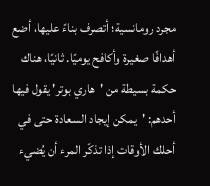مجرد رومانسية؛ أتصرف بناءً عليها، أضع أهدافًا صغيرة وأكافح يوميًا. ثانيًا، هناك حكمة بسيطة من 'هاري بوتر' يقول فيها أحدهم: 'يمكن إيجاد السعادة حتى في أحلك الأوقات إذا تذكّر المرء أن يُضيء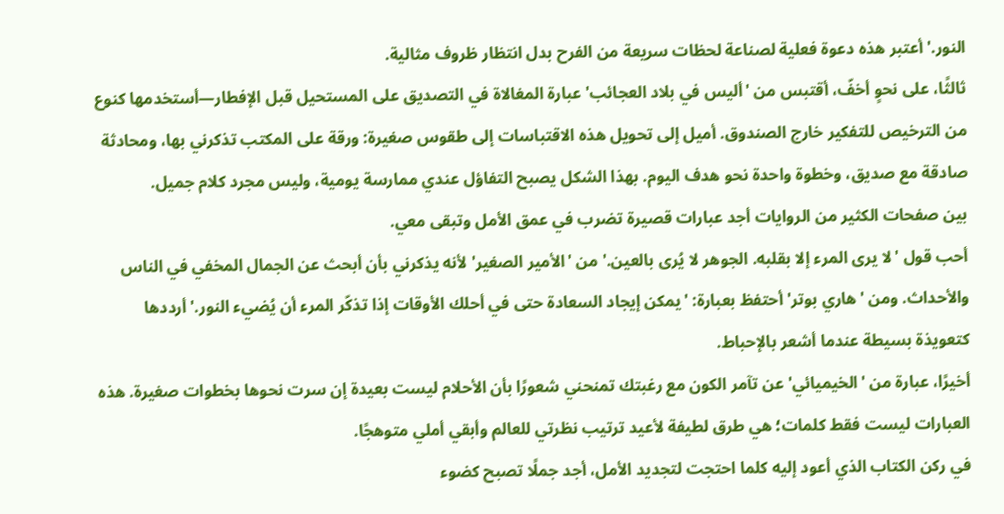النور.' أعتبر هذه دعوة فعلية لصناعة لحظات سريعة من الفرح بدل انتظار ظروف مثالية.
ثالثًا، على نحوٍ أخفّ، أقتبس من 'أليس في بلاد العجائب' عبارة المغالاة في التصديق على المستحيل قبل الإفطار—أستخدمها كنوع من الترخيص للتفكير خارج الصندوق. أميل إلى تحويل هذه الاقتباسات إلى طقوس صغيرة: ورقة على المكتب تذكرني بها، ومحادثة صادقة مع صديق، وخطوة واحدة نحو هدف اليوم. بهذا الشكل يصبح التفاؤل عندي ممارسة يومية، وليس مجرد كلام جميل.
بين صفحات الكثير من الروايات أجد عبارات قصيرة تضرب في عمق الأمل وتبقى معي.
أحب قول 'لا يرى المرء إلا بقلبه. الجوهر لا يُرى بالعين.' من 'الأمير الصغير' لأنه يذكرني بأن أبحث عن الجمال المخفي في الناس والأحداث. ومن 'هاري بوتر' أحتفظ بعبارة: 'يمكن إيجاد السعادة حتى في أحلك الأوقات إذا تذكّر المرء أن يُضيء النور.' أرددها كتعويذة بسيطة عندما أشعر بالإحباط.
أخيرًا، عبارة من 'الخيميائي' عن تآمر الكون مع رغبتك تمنحني شعورًا بأن الأحلام ليست بعيدة إن سرت نحوها بخطوات صغيرة. هذه العبارات ليست فقط كلمات؛ هي طرق لطيفة لأعيد ترتيب نظرتي للعالم وأبقي أملي متوهجًا.
في ركن الكتاب الذي أعود إليه كلما احتجت لتجديد الأمل، أجد جملًا تصبح كضوء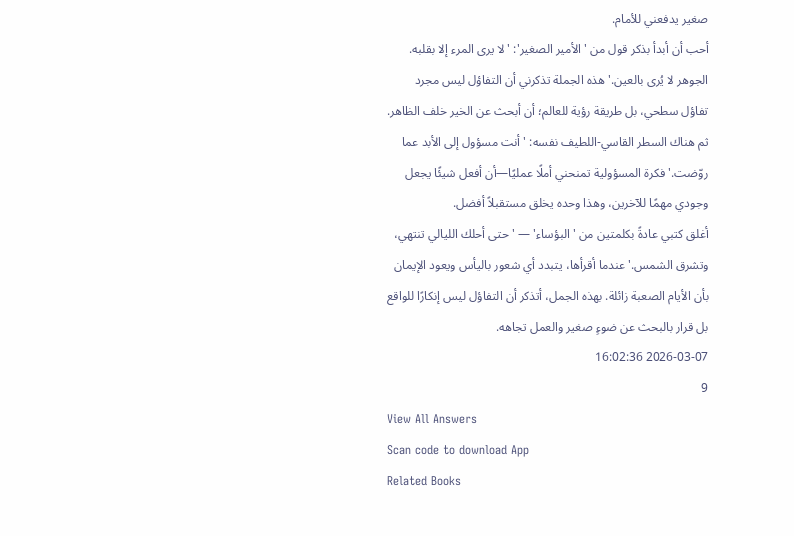صغير يدفعني للأمام.
أحب أن أبدأ بذكر قول من 'الأمير الصغير': 'لا يرى المرء إلا بقلبه. الجوهر لا يُرى بالعين.' هذه الجملة تذكرني أن التفاؤل ليس مجرد تفاؤل سطحي، بل طريقة رؤية للعالم؛ أن أبحث عن الخير خلف الظاهر. ثم هناك السطر القاسي-اللطيف نفسه: 'أنت مسؤول إلى الأبد عما روّضت.' فكرة المسؤولية تمنحني أملًا عمليًا—أن أفعل شيئًا يجعل وجودي مهمًا للآخرين، وهذا وحده يخلق مستقبلاً أفضل.
أغلق كتبي عادةً بكلمتين من 'البؤساء' — 'حتى أحلك الليالي تنتهي، وتشرق الشمس.' عندما أقرأها، يتبدد أي شعور باليأس ويعود الإيمان بأن الأيام الصعبة زائلة. بهذه الجمل، أتذكر أن التفاؤل ليس إنكارًا للواقع بل قرار بالبحث عن ضوءٍ صغير والعمل تجاهه.
2026-03-07 16:02:36
9
View All Answers
Scan code to download App
Related Books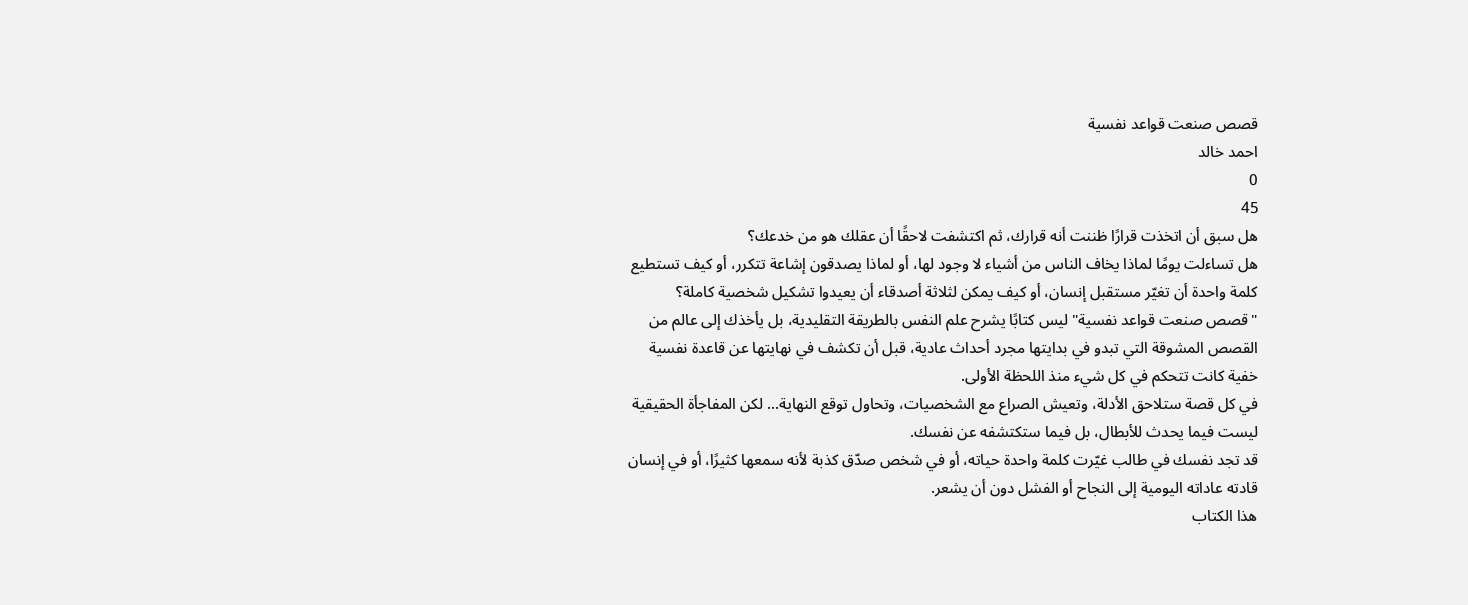قصص صنعت قواعد نفسية
احمد خالد
0
45
هل سبق أن اتخذت قرارًا ظننت أنه قرارك، ثم اكتشفت لاحقًا أن عقلك هو من خدعك؟
هل تساءلت يومًا لماذا يخاف الناس من أشياء لا وجود لها، أو لماذا يصدقون إشاعة تتكرر، أو كيف تستطيع كلمة واحدة أن تغيّر مستقبل إنسان، أو كيف يمكن لثلاثة أصدقاء أن يعيدوا تشكيل شخصية كاملة؟
"قصص صنعت قواعد نفسية" ليس كتابًا يشرح علم النفس بالطريقة التقليدية، بل يأخذك إلى عالم من القصص المشوقة التي تبدو في بدايتها مجرد أحداث عادية، قبل أن تكشف في نهايتها عن قاعدة نفسية خفية كانت تتحكم في كل شيء منذ اللحظة الأولى.
في كل قصة ستلاحق الأدلة، وتعيش الصراع مع الشخصيات، وتحاول توقع النهاية... لكن المفاجأة الحقيقية ليست فيما يحدث للأبطال، بل فيما ستكتشفه عن نفسك.
قد تجد نفسك في طالب غيّرت كلمة واحدة حياته، أو في شخص صدّق كذبة لأنه سمعها كثيرًا، أو في إنسان قادته عاداته اليومية إلى النجاح أو الفشل دون أن يشعر.
هذا الكتاب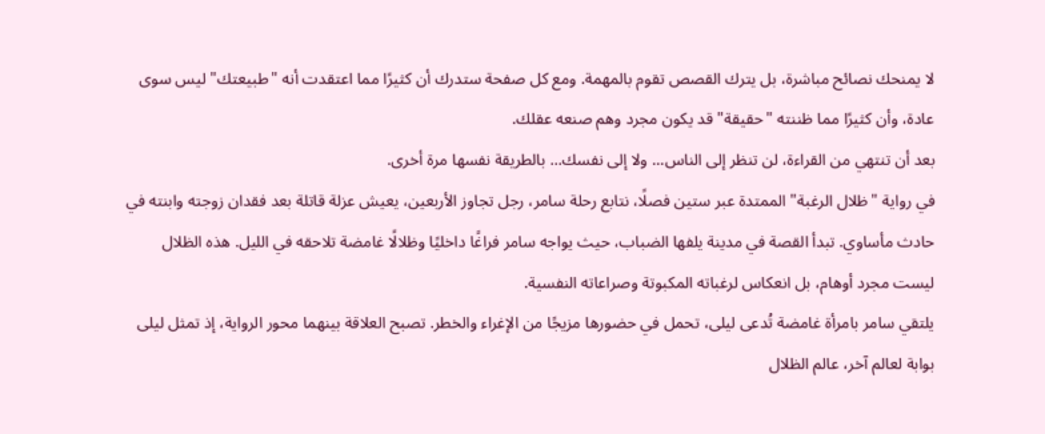لا يمنحك نصائح مباشرة، بل يترك القصص تقوم بالمهمة. ومع كل صفحة ستدرك أن كثيرًا مما اعتقدت أنه "طبيعتك" ليس سوى عادة، وأن كثيرًا مما ظننته "حقيقة" قد يكون مجرد وهم صنعه عقلك.
بعد أن تنتهي من القراءة، لن تنظر إلى الناس... ولا إلى نفسك... بالطريقة نفسها مرة أخرى.
في رواية "ظلال الرغبة" الممتدة عبر ستين فصلًا، نتابع رحلة سامر، رجل تجاوز الأربعين، يعيش عزلة قاتلة بعد فقدان زوجته وابنته في حادث مأساوي. تبدأ القصة في مدينة يلفها الضباب، حيث يواجه سامر فراغًا داخليًا وظلالًا غامضة تلاحقه في الليل. هذه الظلال ليست مجرد أوهام، بل انعكاس لرغباته المكبوتة وصراعاته النفسية.
يلتقي سامر بامرأة غامضة تُدعى ليلى، تحمل في حضورها مزيجًا من الإغراء والخطر. تصبح العلاقة بينهما محور الرواية، إذ تمثل ليلى بوابة لعالم آخر، عالم الظلال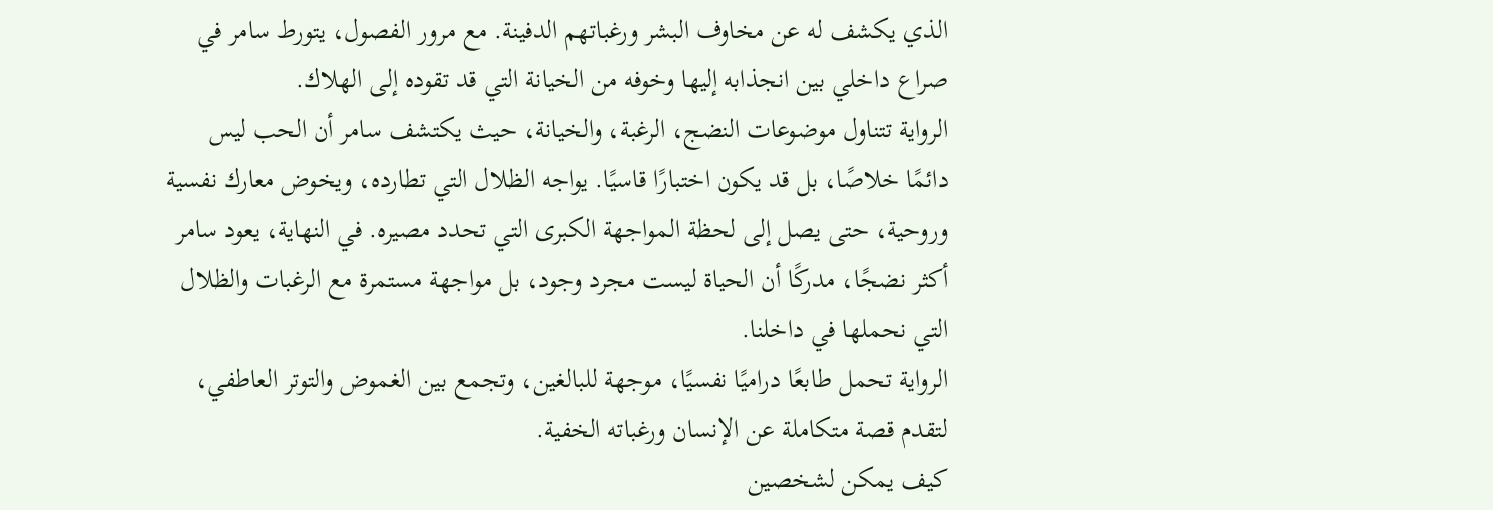الذي يكشف له عن مخاوف البشر ورغباتهم الدفينة. مع مرور الفصول، يتورط سامر في صراع داخلي بين انجذابه إليها وخوفه من الخيانة التي قد تقوده إلى الهلاك.
الرواية تتناول موضوعات النضج، الرغبة، والخيانة، حيث يكتشف سامر أن الحب ليس دائمًا خلاصًا، بل قد يكون اختبارًا قاسيًا. يواجه الظلال التي تطارده، ويخوض معارك نفسية وروحية، حتى يصل إلى لحظة المواجهة الكبرى التي تحدد مصيره. في النهاية، يعود سامر أكثر نضجًا، مدركًا أن الحياة ليست مجرد وجود، بل مواجهة مستمرة مع الرغبات والظلال التي نحملها في داخلنا.
الرواية تحمل طابعًا دراميًا نفسيًا، موجهة للبالغين، وتجمع بين الغموض والتوتر العاطفي، لتقدم قصة متكاملة عن الإنسان ورغباته الخفية.
كيف يمكن لشخصين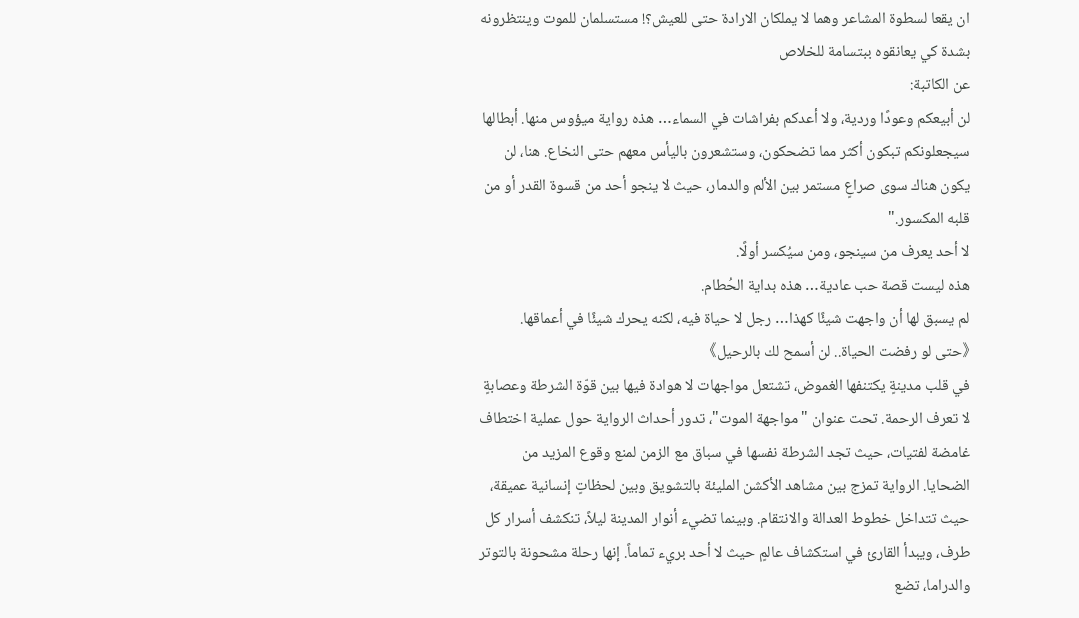ان يقعا لسطوة المشاعر وهما لا يملكان الارادة حتى للعيش؟! مستسلمان للموت وينتظرونه بشدة كي يعانقوه ببتسامة للخلاص
عن الكاتبة:
لن أبيعكم وعودًا وردية، ولا أعدكم بفراشات في السماء… هذه رواية ميؤوس منها. أبطالها سيجعلونكم تبكون أكثر مما تضحكون، وستشعرون باليأس معهم حتى النخاع. هنا، لن يكون هناك سوى صراعٍ مستمر بين الألم والدمار، حيث لا ينجو أحد من قسوة القدر أو من قلبه المكسور."
لا أحد يعرف من سينجو، ومن سيُكسر أولًا.
هذه ليست قصة حب عادية… هذه بداية الحُطام.
لم يسبق لها أن واجهت شيئًا كهذا… رجل لا حياة فيه، لكنه يحرك شيئًا في أعماقها.
《حتى لو رفضت الحياة.. لن أسمح لك بالرحيل》
في قلب مدينةٍ يكتنفها الغموض، تشتعل مواجهات لا هوادة فيها بين قوّة الشرطة وعصابةٍ لا تعرف الرحمة. تحت عنوان "مواجهة الموت"، تدور أحداث الرواية حول عملية اختطاف غامضة لفتيات، حيث تجد الشرطة نفسها في سباق مع الزمن لمنع وقوع المزيد من الضحايا. الرواية تمزج بين مشاهد الأكشن المليئة بالتشويق وبين لحظاتٍ إنسانية عميقة، حيث تتداخل خطوط العدالة والانتقام. وبينما تضيء أنوار المدينة ليلاً، تنكشف أسرار كل طرف، ويبدأ القارئ في استكشاف عالمٍ حيث لا أحد بريء تماماً. إنها رحلة مشحونة بالتوتر والدراما، تضع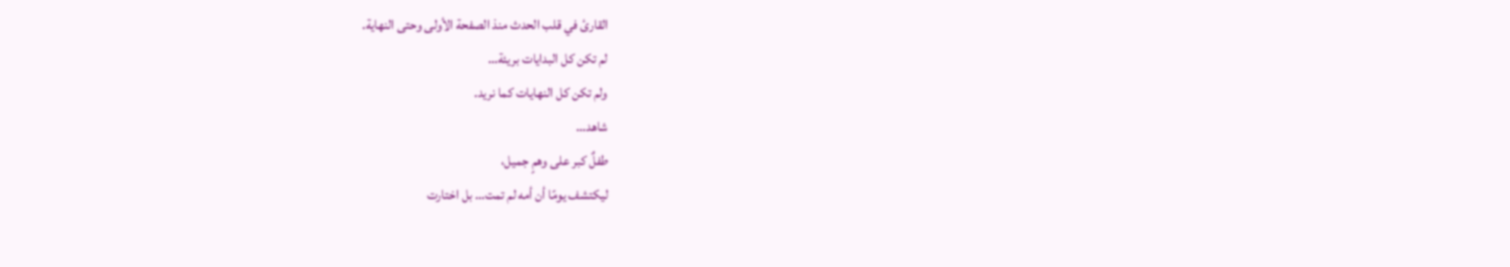القارئ في قلب الحدث منذ الصفحة الأولى وحتى النهاية.
لم تكن كل البدايات بريئة…
ولم تكن كل النهايات كما نريد.
شاهد…
طفلٌ كبر على وهمٍ جميل،
ليكتشف يومًا أن أمه لم تمت… بل اختارت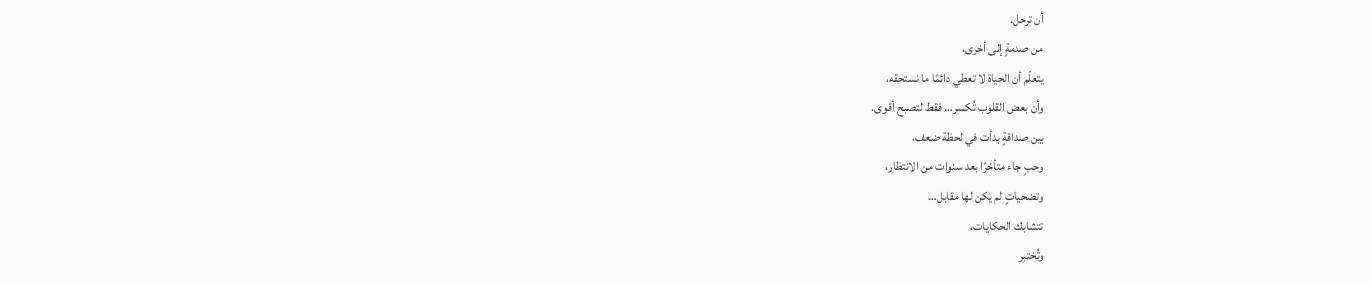أن ترحل.
من صدمةٍ إلى أخرى،
يتعلّم أن الحياة لا تعطي دائمًا ما نستحقه،
وأن بعض القلوب تُكسر… فقط لتصبح أقوى.
بين صداقةٍ بدأت في لحظة ضعف،
وحبٍ جاء متأخرًا بعد سنوات من الانتظار،
وتضحياتٍ لم يكن لها مقابل…
تتشابك الحكايات،
وتُختبر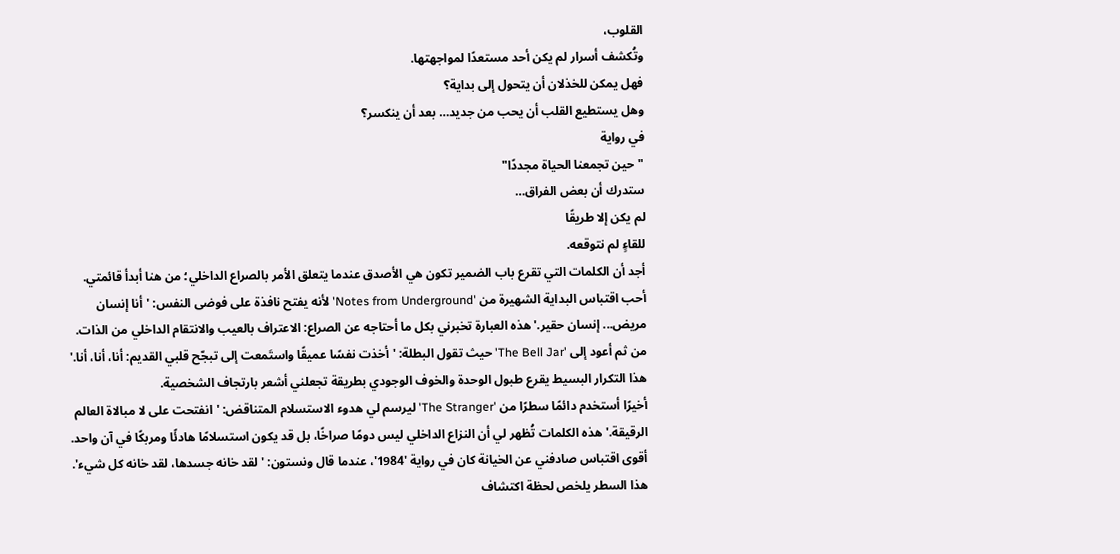القلوب،
وتُكشف أسرار لم يكن أحد مستعدًا لمواجهتها.
فهل يمكن للخذلان أن يتحول إلى بداية؟
وهل يستطيع القلب أن يحب من جديد… بعد أن ينكسر؟
في رواية
"حين تجمعنا الحياة مجددًا"
ستدرك أن بعض الفراق…
لم يكن إلا طريقًا
للقاءٍ لم نتوقعه.
أجد أن الكلمات التي تقرع باب الضمير تكون هي الأصدق عندما يتعلق الأمر بالصراع الداخلي؛ من هنا أبدأ قائمتي.
أحب اقتباس البداية الشهيرة من 'Notes from Underground' لأنه يفتح نافذة على فوضى النفس: 'أنا إنسان مريض... إنسان حقير.' هذه العبارة تخبرني بكل ما أحتاجه عن الصراع: الاعتراف بالعيب والانتقام الداخلي من الذات.
من ثم أعود إلى 'The Bell Jar' حيث تقول البطلة: 'أخذت نفسًا عميقًا واستَمعت إلى تبجّح قلبي القديم: أنا، أنا، أنا.' هذا التكرار البسيط يقرع طبول الوحدة والخوف الوجودي بطريقة تجعلني أشعر بارتجاف الشخصية.
أخيرًا أستخدم دائمًا سطرًا من 'The Stranger' ليرسم لي هدوء الاستسلام المتناقض: 'انفتحت على لا مبالاة العالم الرقيقة.' هذه الكلمات تُظهر لي أن النزاع الداخلي ليس دومًا صراخًا، بل قد يكون استسلامًا هادئًا ومربكًا في آن واحد.
أقوى اقتباس صادفني عن الخيانة كان في رواية '1984'، عندما قال ونستون: 'لقد خانه جسدها، لقد خانه كل شيء'. هذا السطر يلخص لحظة اكتشاف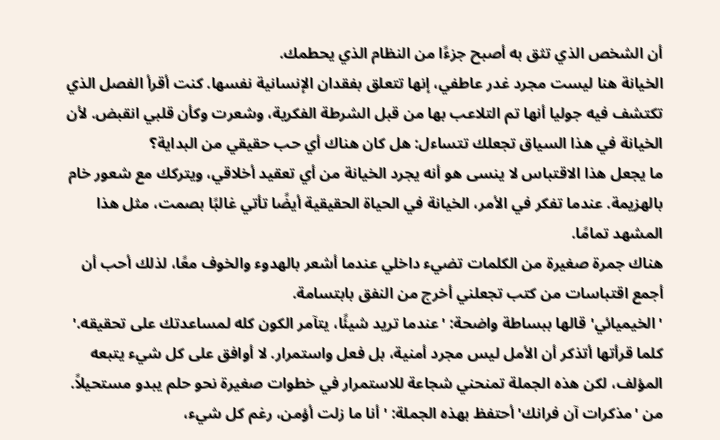أن الشخص الذي تثق به أصبح جزءًا من النظام الذي يحطمك.
الخيانة هنا ليست مجرد غدر عاطفي، إنها تتعلق بفقدان الإنسانية نفسها. كنت أقرأ الفصل الذي تكتشف فيه جوليا أنها تم التلاعب بها من قبل الشرطة الفكرية، وشعرت وكأن قلبي انقبض. لأن الخيانة في هذا السياق تجعلك تتساءل: هل كان هناك أي حب حقيقي من البداية؟
ما يجعل هذا الاقتباس لا ينسى هو أنه يجرد الخيانة من أي تعقيد أخلاقي، ويتركك مع شعور خام بالهزيمة. عندما تفكر في الأمر، الخيانة في الحياة الحقيقية أيضًا تأتي غالبًا بصمت، مثل هذا المشهد تمامًا.
هناك جمرة صغيرة من الكلمات تضيء داخلي عندما أشعر بالهدوء والخوف معًا، لذلك أحب أن أجمع اقتباسات من كتب تجعلني أخرج من النفق بابتسامة.
'الخيميائي' قالها ببساطة واضحة: 'عندما تريد شيئًا، يتآمر الكون كله لمساعدتك على تحقيقه.' كلما قرأتها أتذكر أن الأمل ليس مجرد أمنية، بل فعل واستمرار. لا أوافق على كل شيء يتبعه المؤلف، لكن هذه الجملة تمنحني شجاعة للاستمرار في خطوات صغيرة نحو حلم يبدو مستحيلاً.
من 'مذكرات آن فرانك' أحتفظ بهذه الجملة: 'أنا ما زلت أؤمن، رغم كل شيء،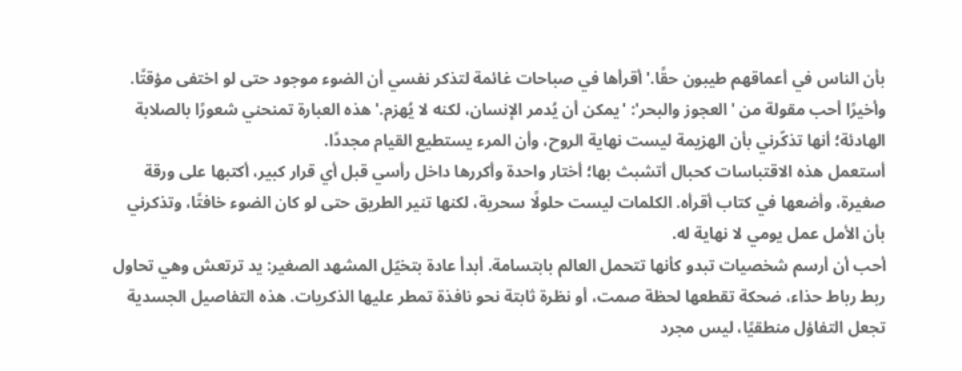بأن الناس في أعماقهم طيبون حقًا.' أقرأها في صباحات غائمة لتذكر نفسي أن الضوء موجود حتى لو اختفى مؤقتًا. وأخيرًا أحب مقولة من 'العجوز والبحر': 'يمكن أن يُدمر الإنسان، لكنه لا يُهزم.' هذه العبارة تمنحني شعورًا بالصلابة الهادئة؛ أنها تذكّرني بأن الهزيمة ليست نهاية الروح، وأن المرء يستطيع القيام مجددًا.
أستعمل هذه الاقتباسات كحبال أتشبث بها؛ أختار واحدة وأكررها داخل رأسي قبل أي قرار كبير، أكتبها على ورقة صغيرة، وأضعها في كتاب أقرأه. الكلمات ليست حلولًا سحرية، لكنها تنير الطريق حتى لو كان الضوء خافتًا، وتذكرني بأن الأمل عمل يومي لا نهاية له.
أحب أن أرسم شخصيات تبدو كأنها تتحمل العالم بابتسامة. أبدأ عادة بتخيّل المشهد الصغير: يد ترتعش وهي تحاول ربط رباط حذاء، ضحكة تقطعها لحظة صمت، أو نظرة ثابتة نحو نافذة تمطر عليها الذكريات. هذه التفاصيل الجسدية تجعل التفاؤل منطقيًا، ليس مجرد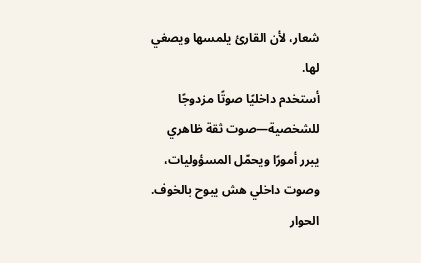شعار، لأن القارئ يلمسها ويصغي لها.
أستخدم داخليًا صوتًا مزدوجًا للشخصية—صوت ثقة ظاهري يبرر أمورًا ويحمّل المسؤوليات، وصوت داخلي هش يبوح بالخوف. الحوار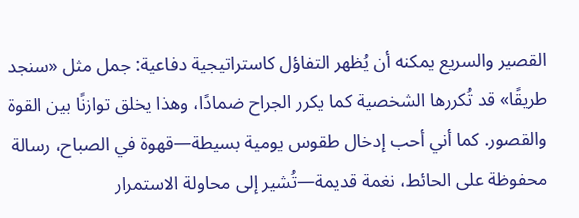القصير والسريع يمكنه أن يُظهر التفاؤل كاستراتيجية دفاعية: جمل مثل «سنجد طريقًا» قد تُكررها الشخصية كما يكرر الجراح ضمادًا، وهذا يخلق توازنًا بين القوة والقصور. كما أني أحب إدخال طقوس يومية بسيطة—قهوة في الصباح، رسالة محفوظة على الحائط، نغمة قديمة—تُشير إلى محاولة الاستمرار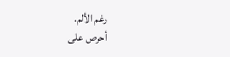رغم الألم.
أحرص على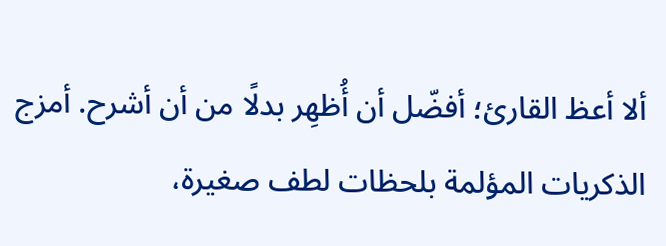ألا أعظ القارئ؛ أفضّل أن أُظهِر بدلًا من أن أشرح. أمزج الذكريات المؤلمة بلحظات لطف صغيرة،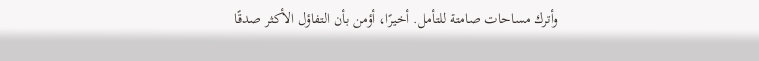وأترك مساحات صامتة للتأمل. أخيرًا، أؤمن بأن التفاؤل الأكثر صدقًا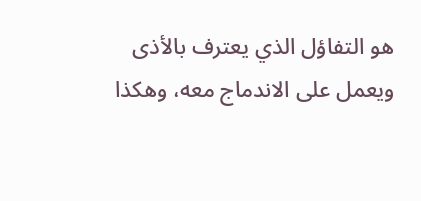هو التفاؤل الذي يعترف بالأذى ويعمل على الاندماج معه، وهكذا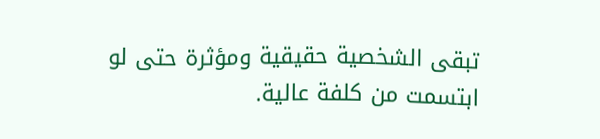تبقى الشخصية حقيقية ومؤثرة حتى لو ابتسمت من كلفة عالية.